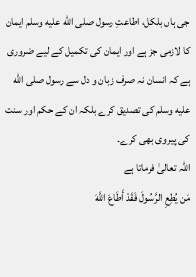جی ہاں بلکل، اطاعتِ رسول صلى الله عليه وسلم ایمان کا لازمی جز ہے اور ایمان کی تکمیل کے لیے ضروری ہے کہ انسان نہ صرف زبان و دل سے رسول صلى الله عليه وسلم کی تصدیق کرے بلکہ ان کے حکم اور سنت کی پیروی بھی کرے۔
اللہ تعالیٰ فرماتا ہے
مَن يُطِعِ الرَّسُولَ فَقَدْ أَطَاعَ اللَّهَ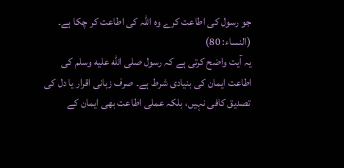جو رسول کی اطاعت کرے وہ اللہ کی اطاعت کر چکا ہے۔
(النساء: 80)
یہ آیت واضح کرتی ہے کہ رسول صلى الله عليه وسلم کی اطاعت ایمان کی بنیادی شرط ہے۔ صرف زبانی اقرار یا دل کی تصدیق کافی نہیں، بلکہ عملی اطاعت بھی ایمان کے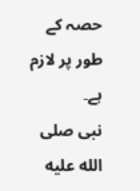حصہ کے طور پر لازم ہے۔
نبی صلى الله عليه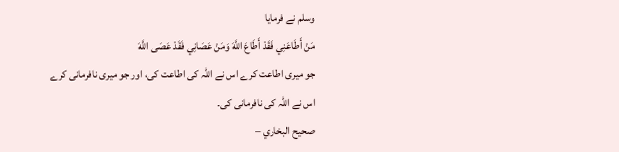وسلم نے فرمایا
مَنْ أَطَاعَنِي فَقَدْ أَطَاعَ اللَّهَ وَمَنْ عَصَانِي فَقَدْ عَصَى اللَّهَ
جو میری اطاعت کرے اس نے اللہ کی اطاعت کی، اور جو میری نافرمانی کرے اس نے اللہ کی نافرمانی کی۔
صحيح البخاري –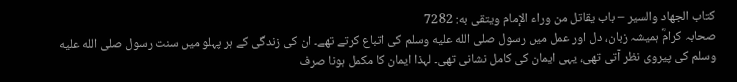كتاب الجهاد والسير – باب يقاتل من وراء الإمام ويتقى به: 7282
صحابہ کرامؓ ہمیشہ زبان، دل اور عمل میں رسول صلى الله عليه وسلم کی اتباع کرتے تھے۔ ان کی زندگی کے ہر پہلو میں سنت رسول صلى الله عليه وسلم کی پیروی نظر آتی تھی، یہی ایمان کی کامل نشانی تھی۔ لہذا ایمان کا مکمل ہونا صرف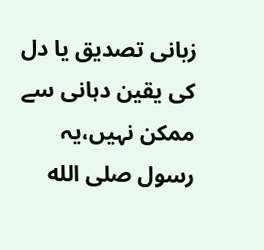زبانی تصدیق یا دل کی یقین دہانی سے ممکن نہیں،یہ رسول صلى الله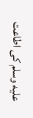عليه وسلم کی اطاعت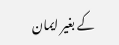کے بغیر ایمان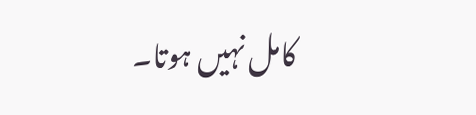کامل نہیں ہوتا۔